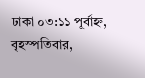ঢাকা ০৩:১১ পূর্বাহ্ন, বৃহস্পতিবার,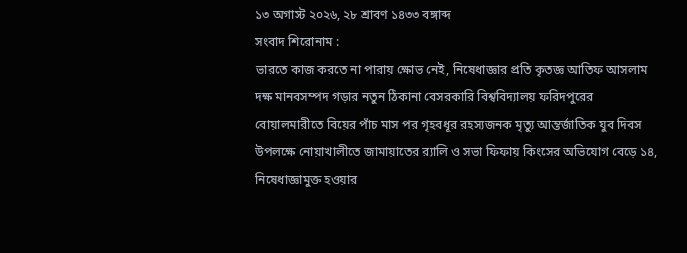১৩ অগাস্ট ২০২৬, ২৮ শ্রাবণ ১৪৩৩ বঙ্গাব্দ
সংবাদ শিরোনাম :
ভারতে কাজ করতে না পারায় ক্ষোভ নেই, নিষেধাজ্ঞার প্রতি কৃতজ্ঞ আতিফ আসলাম দক্ষ মানবসম্পদ গড়ার নতুন ঠিকানা বেসরকারি বিশ্ববিদ্যালয় ফরিদপুরের বোয়ালমারীতে বিয়ের পাঁচ মাস পর গৃহবধূর রহস্যজনক মৃত্যু আন্তর্জাতিক যুব দিবস উপলক্ষে নোয়াখালীতে জামায়াতের র‍্যালি ও সভা ফিফায় কিংসের অভিযোগ বেড়ে ১৪, নিষেধাজ্ঞামুক্ত হওয়ার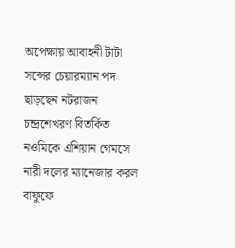অপেক্ষায় আবাহনী টাটা সন্সের চেয়ারম্যান পদ ছাড়ছেন নটরাজন চন্দ্রশেখরণ বিতর্কিত নওমিকে এশিয়ান গেমসে নারী দলের ম্যানেজার করল বাফুফে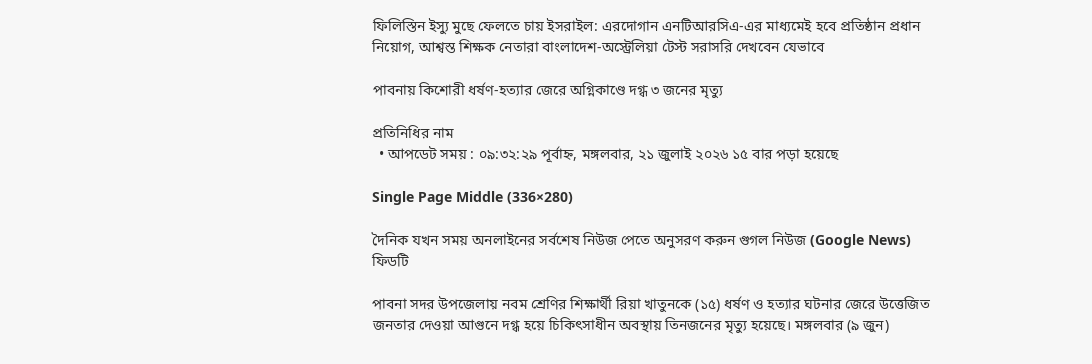ফিলিস্তিন ইস্যু মুছে ফেলতে চায় ইসরাইল: এরদোগান এনটিআরসিএ-এর মাধ্যমেই হবে প্রতিষ্ঠান প্রধান নিয়োগ, আশ্বস্ত শিক্ষক নেতারা বাংলাদেশ-অস্ট্রেলিয়া টেস্ট সরাসরি দেখবেন যেভাবে

পাবনায় কিশোরী ধর্ষণ-হত্যার জেরে অগ্নিকাণ্ডে দগ্ধ ৩ জনের মৃত্যু

প্রতিনিধির নাম
  • আপডেট সময় : ০৯:৩২:২৯ পূর্বাহ্ন, মঙ্গলবার, ২১ জুলাই ২০২৬ ১৫ বার পড়া হয়েছে

Single Page Middle (336×280)

দৈনিক যখন সময় অনলাইনের সর্বশেষ নিউজ পেতে অনুসরণ করুন গুগল নিউজ (Google News) ফিডটি

পাবনা সদর উপজেলায় নবম শ্রেণির শিক্ষার্থী রিয়া খাতুনকে (১৫) ধর্ষণ ও হত্যার ঘটনার জেরে উত্তেজিত জনতার দেওয়া আগুনে দগ্ধ হয়ে চিকিৎসাধীন অবস্থায় তিনজনের মৃত্যু হয়েছে। মঙ্গলবার (৯ জুন)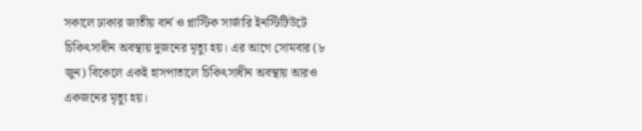সকালে ঢাকার জাতীয় বার্ন ও প্লাস্টিক সার্জারি ইনস্টিটিউটে চিকিৎসাধীন অবস্থায় দুজনের মৃত্যু হয়। এর আগে সোমবার (৮ জুন) বিকেলে একই হাসপাতালে চিকিৎসাধীন অবস্থায় আরও একজনের মৃত্যু হয়।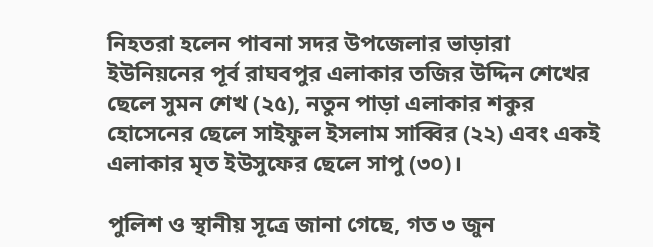নিহতরা হলেন পাবনা সদর উপজেলার ভাড়ারা ইউনিয়নের পূর্ব রাঘবপুর এলাকার তজির উদ্দিন শেখের ছেলে সুমন শেখ (২৫), নতুন পাড়া এলাকার শকুর হোসেনের ছেলে সাইফুল ইসলাম সাব্বির (২২) এবং একই এলাকার মৃত ইউসুফের ছেলে সাপু (৩০)।

পুলিশ ও স্থানীয় সূত্রে জানা গেছে, গত ৩ জুন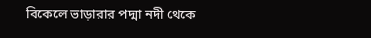বিকেলে ভাড়ারার পদ্মা নদী থেকে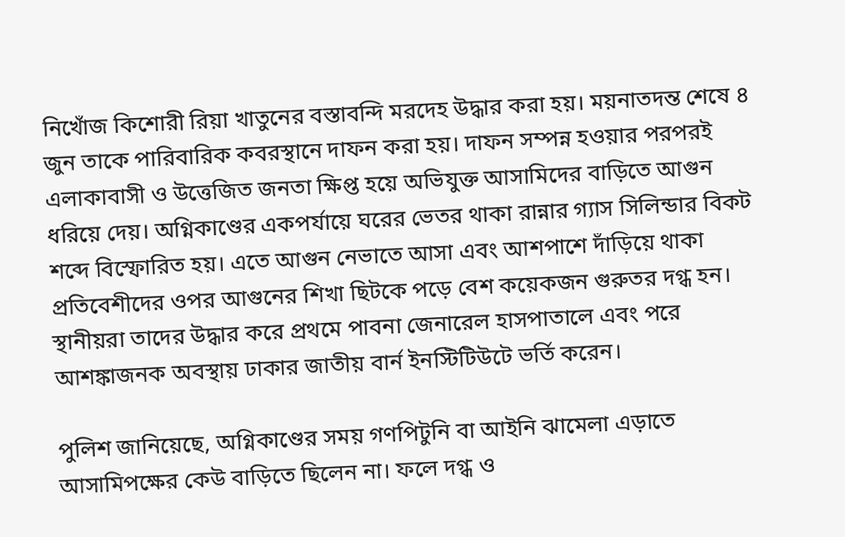নিখোঁজ কিশোরী রিয়া খাতুনের বস্তাবন্দি মরদেহ উদ্ধার করা হয়। ময়নাতদন্ত শেষে ৪ জুন তাকে পারিবারিক কবরস্থানে দাফন করা হয়। দাফন সম্পন্ন হওয়ার পরপরই এলাকাবাসী ও উত্তেজিত জনতা ক্ষিপ্ত হয়ে অভিযুক্ত আসামিদের বাড়িতে আগুন ধরিয়ে দেয়। অগ্নিকাণ্ডের একপর্যায়ে ঘরের ভেতর থাকা রান্নার গ্যাস সিলিন্ডার বিকট শব্দে বিস্ফোরিত হয়। এতে আগুন নেভাতে আসা এবং আশপাশে দাঁড়িয়ে থাকা প্রতিবেশীদের ওপর আগুনের শিখা ছিটকে পড়ে বেশ কয়েকজন গুরুতর দগ্ধ হন। স্থানীয়রা তাদের উদ্ধার করে প্রথমে পাবনা জেনারেল হাসপাতালে এবং পরে আশঙ্কাজনক অবস্থায় ঢাকার জাতীয় বার্ন ইনস্টিটিউটে ভর্তি করেন।

পুলিশ জানিয়েছে, অগ্নিকাণ্ডের সময় গণপিটুনি বা আইনি ঝামেলা এড়াতে আসামিপক্ষের কেউ বাড়িতে ছিলেন না। ফলে দগ্ধ ও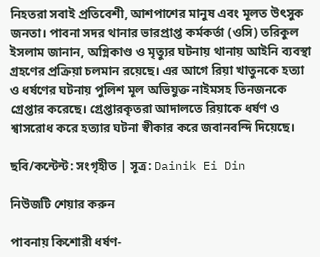নিহতরা সবাই প্রতিবেশী, আশপাশের মানুষ এবং মূলত উৎসুক জনতা। পাবনা সদর থানার ভারপ্রাপ্ত কর্মকর্তা (ওসি) তরিকুল ইসলাম জানান, অগ্নিকাণ্ড ও মৃত্যুর ঘটনায় থানায় আইনি ব্যবস্থা গ্রহণের প্রক্রিয়া চলমান রয়েছে। এর আগে রিয়া খাতুনকে হত্যা ও ধর্ষণের ঘটনায় পুলিশ মূল অভিযুক্ত নাইমসহ তিনজনকে গ্রেপ্তার করেছে। গ্রেপ্তারকৃতরা আদালতে রিয়াকে ধর্ষণ ও শ্বাসরোধ করে হত্যার ঘটনা স্বীকার করে জবানবন্দি দিয়েছে।

ছবি/কন্টেন্ট: সংগৃহীত | সূত্র: Dainik Ei Din

নিউজটি শেয়ার করুন

পাবনায় কিশোরী ধর্ষণ-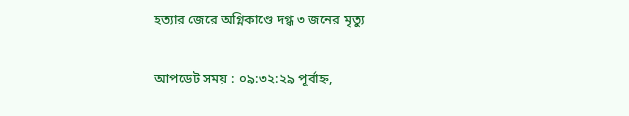হত্যার জেরে অগ্নিকাণ্ডে দগ্ধ ৩ জনের মৃত্যু

আপডেট সময় : ০৯:৩২:২৯ পূর্বাহ্ন,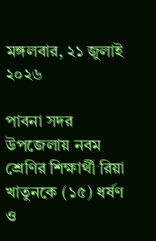মঙ্গলবার, ২১ জুলাই ২০২৬

পাবনা সদর উপজেলায় নবম শ্রেণির শিক্ষার্থী রিয়া খাতুনকে (১৫) ধর্ষণ ও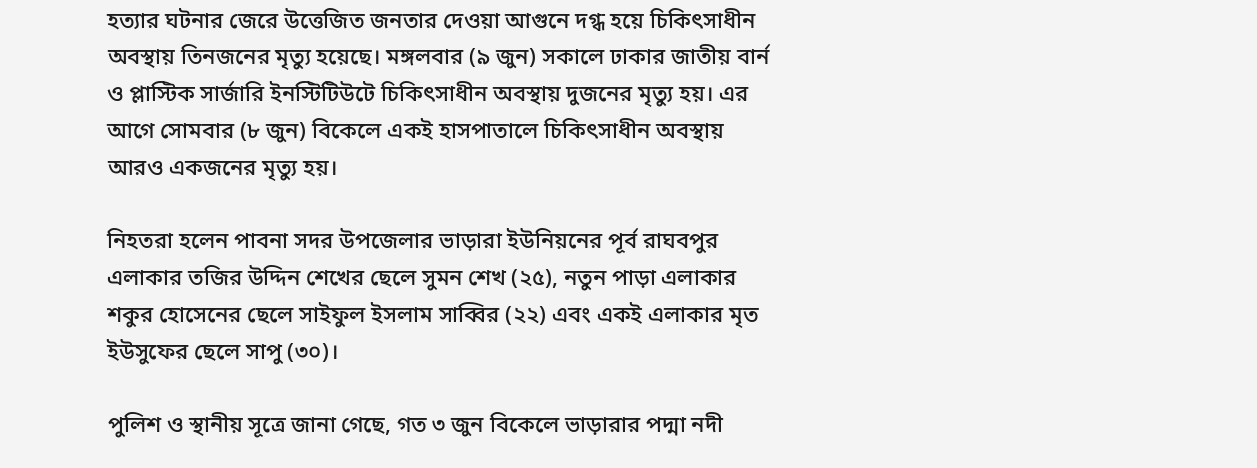হত্যার ঘটনার জেরে উত্তেজিত জনতার দেওয়া আগুনে দগ্ধ হয়ে চিকিৎসাধীন অবস্থায় তিনজনের মৃত্যু হয়েছে। মঙ্গলবার (৯ জুন) সকালে ঢাকার জাতীয় বার্ন ও প্লাস্টিক সার্জারি ইনস্টিটিউটে চিকিৎসাধীন অবস্থায় দুজনের মৃত্যু হয়। এর আগে সোমবার (৮ জুন) বিকেলে একই হাসপাতালে চিকিৎসাধীন অবস্থায় আরও একজনের মৃত্যু হয়।

নিহতরা হলেন পাবনা সদর উপজেলার ভাড়ারা ইউনিয়নের পূর্ব রাঘবপুর এলাকার তজির উদ্দিন শেখের ছেলে সুমন শেখ (২৫), নতুন পাড়া এলাকার শকুর হোসেনের ছেলে সাইফুল ইসলাম সাব্বির (২২) এবং একই এলাকার মৃত ইউসুফের ছেলে সাপু (৩০)।

পুলিশ ও স্থানীয় সূত্রে জানা গেছে, গত ৩ জুন বিকেলে ভাড়ারার পদ্মা নদী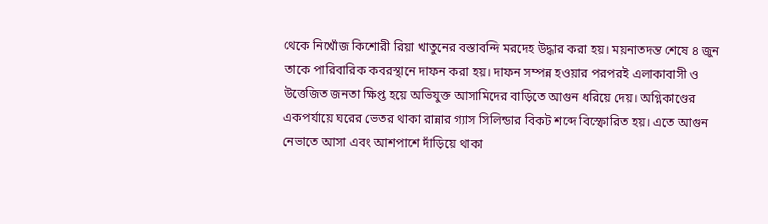থেকে নিখোঁজ কিশোরী রিয়া খাতুনের বস্তাবন্দি মরদেহ উদ্ধার করা হয়। ময়নাতদন্ত শেষে ৪ জুন তাকে পারিবারিক কবরস্থানে দাফন করা হয়। দাফন সম্পন্ন হওয়ার পরপরই এলাকাবাসী ও উত্তেজিত জনতা ক্ষিপ্ত হয়ে অভিযুক্ত আসামিদের বাড়িতে আগুন ধরিয়ে দেয়। অগ্নিকাণ্ডের একপর্যায়ে ঘরের ভেতর থাকা রান্নার গ্যাস সিলিন্ডার বিকট শব্দে বিস্ফোরিত হয়। এতে আগুন নেভাতে আসা এবং আশপাশে দাঁড়িয়ে থাকা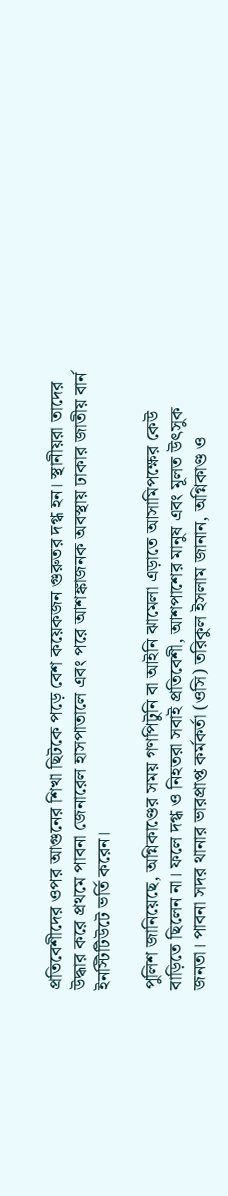প্রতিবেশীদের ওপর আগুনের শিখা ছিটকে পড়ে বেশ কয়েকজন গুরুতর দগ্ধ হন। স্থানীয়রা তাদের উদ্ধার করে প্রথমে পাবনা জেনারেল হাসপাতালে এবং পরে আশঙ্কাজনক অবস্থায় ঢাকার জাতীয় বার্ন ইনস্টিটিউটে ভর্তি করেন।

পুলিশ জানিয়েছে, অগ্নিকাণ্ডের সময় গণপিটুনি বা আইনি ঝামেলা এড়াতে আসামিপক্ষের কেউ বাড়িতে ছিলেন না। ফলে দগ্ধ ও নিহতরা সবাই প্রতিবেশী, আশপাশের মানুষ এবং মূলত উৎসুক জনতা। পাবনা সদর থানার ভারপ্রাপ্ত কর্মকর্তা (ওসি) তরিকুল ইসলাম জানান, অগ্নিকাণ্ড ও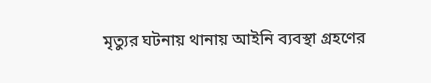মৃত্যুর ঘটনায় থানায় আইনি ব্যবস্থা গ্রহণের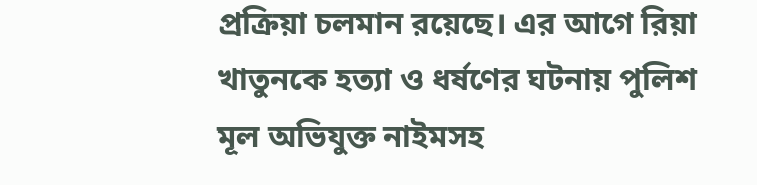প্রক্রিয়া চলমান রয়েছে। এর আগে রিয়া খাতুনকে হত্যা ও ধর্ষণের ঘটনায় পুলিশ মূল অভিযুক্ত নাইমসহ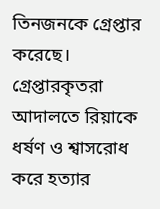তিনজনকে গ্রেপ্তার করেছে। গ্রেপ্তারকৃতরা আদালতে রিয়াকে ধর্ষণ ও শ্বাসরোধ করে হত্যার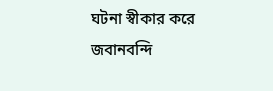ঘটনা স্বীকার করে জবানবন্দি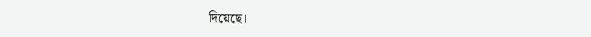দিয়েছে।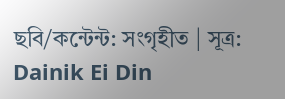ছবি/কন্টেন্ট: সংগৃহীত | সূত্র: Dainik Ei Din